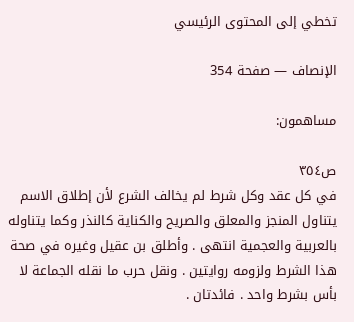تخطي إلى المحتوى الرئيسي

الإنصاف — صفحة 354

مساهمون:

ص٣٥٤
في كل عقد وكل شرط لم يخالف الشرع لأن إطلاق الاسم يتناول المنجز والمعلق والصريح والكناية كالنذر وكما يتناوله بالعربية والعجمية انتهى . وأطلق بن عقيل وغيره في صحة هذا الشرط ولزومه روايتين . ونقل حرب ما نقله الجماعة لا بأس بشرط واحد . فائدتان .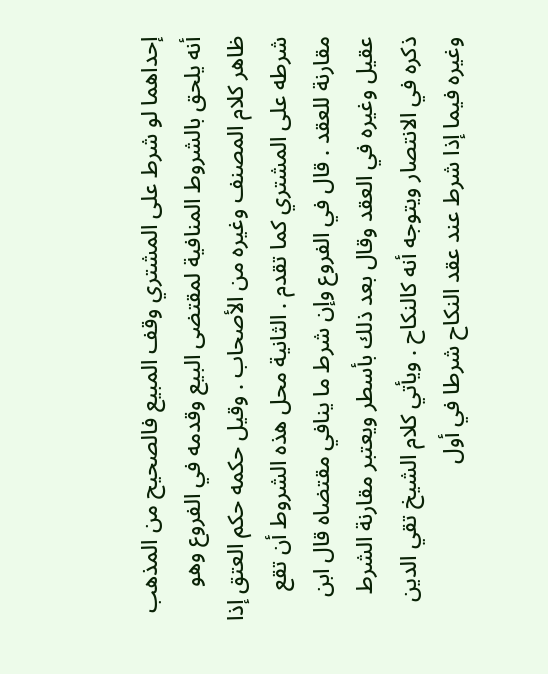إحداهما لو شرط على المشتري وقف المبيع فالصحيح من المذهب أنه يلحق بالشروط المنافية لمقتضى البيع وقدمه في الفروع وهو ظاهر كلام المصنف وغيره من الأصحاب . وقيل حكمه حكم العتق إذا شرطه على المشتري كما تقدم . الثانية محل هذه الشروط أن تقع مقارنة للعقد . قال في الفروع وإن شرط ما ينافي مقتضاه قال ابن عقيل وغيره في العقد وقال بعد ذلك بأسطر ويعتبر مقارنة الشرط ذكره في الانتصار ويتوجه أنه كالنكاح . ويأتي كلام الشيخ تقي الدين وغيره فيما إذا شرط عند عقد النكاح شرطا في أول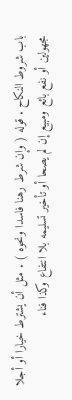باب شروط النكاح . قوله ( وإن شرط رهنا فاسدا ونحوه ) . مثل أن يشترط خيارا أو أجلا مجهولين أو نفع بائع ومبيع إن لم يصحا أو تأخير تسليمه بلا انتفاع وكذا فناء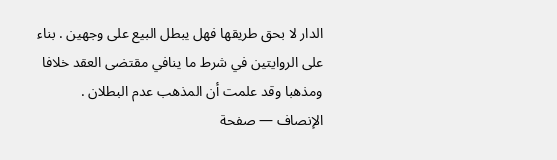الدار لا بحق طريقها فهل يبطل البيع على وجهين . بناء على الروايتين في شرط ما ينافي مقتضى العقد خلافا ومذهبا وقد علمت أن المذهب عدم البطلان .
الإنصاف — صفحة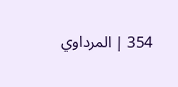354 | المرداوي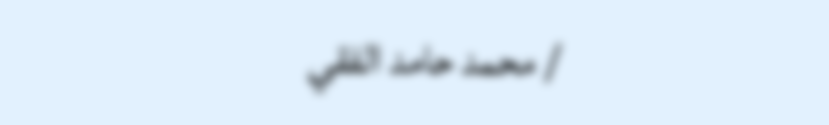/ محمد حامد الفقي